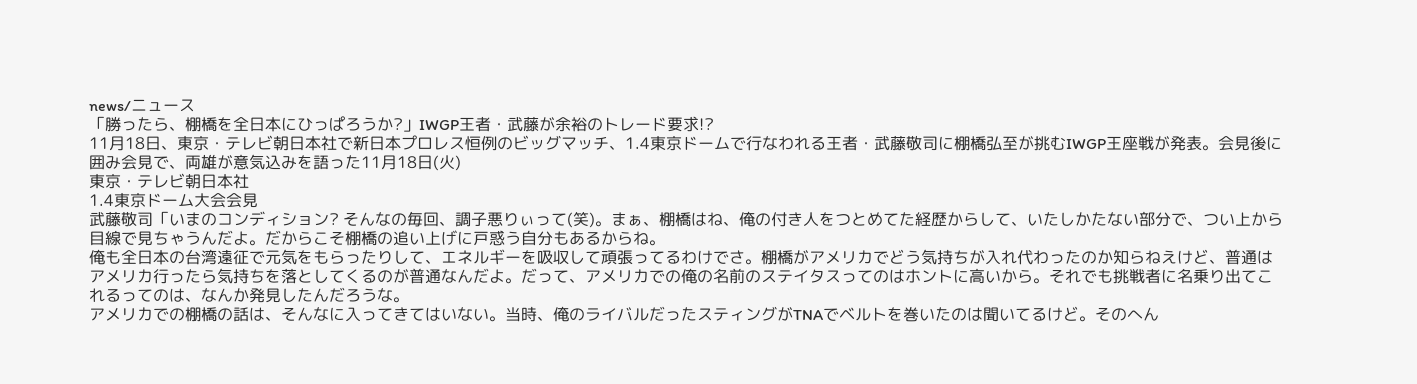news/ニュース
「勝ったら、棚橋を全日本にひっぱろうか?」IWGP王者・武藤が余裕のトレード要求!?
11月18日、東京・テレビ朝日本社で新日本プロレス恒例のビッグマッチ、1.4東京ドームで行なわれる王者・武藤敬司に棚橋弘至が挑むIWGP王座戦が発表。会見後に囲み会見で、両雄が意気込みを語った11月18日(火)
東京・テレビ朝日本社
1.4東京ドーム大会会見
武藤敬司「いまのコンディション? そんなの毎回、調子悪りぃって(笑)。まぁ、棚橋はね、俺の付き人をつとめてた経歴からして、いたしかたない部分で、つい上から目線で見ちゃうんだよ。だからこそ棚橋の追い上げに戸惑う自分もあるからね。
俺も全日本の台湾遠征で元気をもらったりして、エネルギーを吸収して頑張ってるわけでさ。棚橋がアメリカでどう気持ちが入れ代わったのか知らねえけど、普通はアメリカ行ったら気持ちを落としてくるのが普通なんだよ。だって、アメリカでの俺の名前のステイタスってのはホントに高いから。それでも挑戦者に名乗り出てこれるってのは、なんか発見したんだろうな。
アメリカでの棚橋の話は、そんなに入ってきてはいない。当時、俺のライバルだったスティングがTNAでベルトを巻いたのは聞いてるけど。そのへん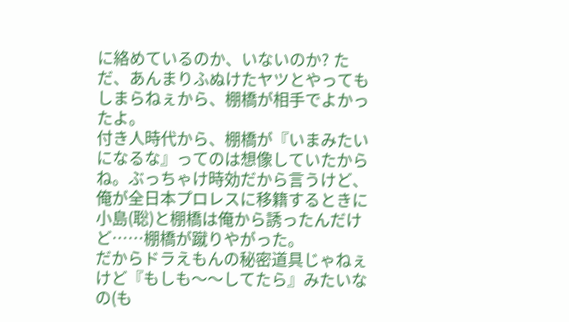に絡めているのか、いないのか? ただ、あんまりふぬけたヤツとやってもしまらねぇから、棚橋が相手でよかったよ。
付き人時代から、棚橋が『いまみたいになるな』ってのは想像していたからね。ぶっちゃけ時効だから言うけど、俺が全日本プロレスに移籍するときに小島(聡)と棚橋は俺から誘ったんだけど……棚橋が蹴りやがった。
だからドラえもんの秘密道具じゃねぇけど『もしも〜〜してたら』みたいなの(も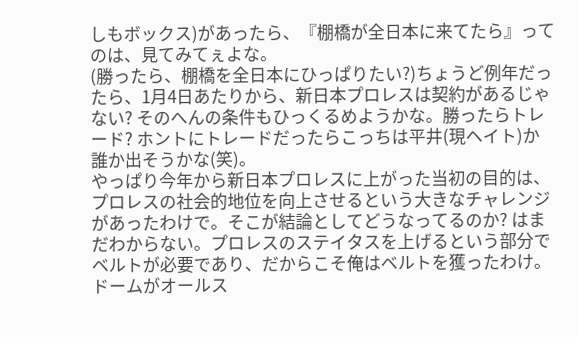しもボックス)があったら、『棚橋が全日本に来てたら』ってのは、見てみてぇよな。
(勝ったら、棚橋を全日本にひっぱりたい?)ちょうど例年だったら、1月4日あたりから、新日本プロレスは契約があるじゃない? そのへんの条件もひっくるめようかな。勝ったらトレード? ホントにトレードだったらこっちは平井(現ヘイト)か誰か出そうかな(笑)。
やっぱり今年から新日本プロレスに上がった当初の目的は、プロレスの社会的地位を向上させるという大きなチャレンジがあったわけで。そこが結論としてどうなってるのか? はまだわからない。プロレスのステイタスを上げるという部分でベルトが必要であり、だからこそ俺はベルトを獲ったわけ。
ドームがオールス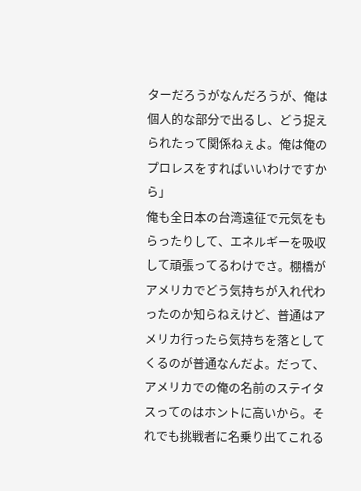ターだろうがなんだろうが、俺は個人的な部分で出るし、どう捉えられたって関係ねぇよ。俺は俺のプロレスをすればいいわけですから」
俺も全日本の台湾遠征で元気をもらったりして、エネルギーを吸収して頑張ってるわけでさ。棚橋がアメリカでどう気持ちが入れ代わったのか知らねえけど、普通はアメリカ行ったら気持ちを落としてくるのが普通なんだよ。だって、アメリカでの俺の名前のステイタスってのはホントに高いから。それでも挑戦者に名乗り出てこれる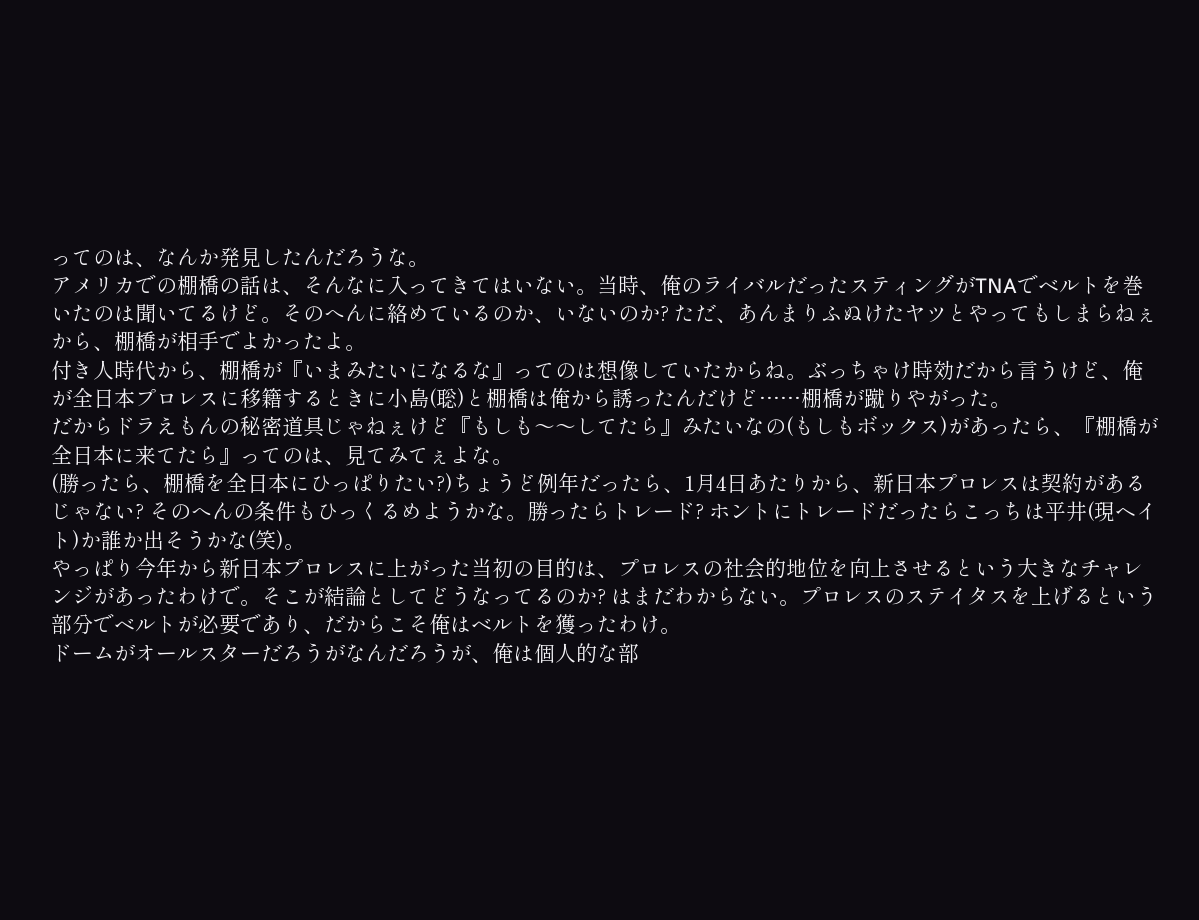ってのは、なんか発見したんだろうな。
アメリカでの棚橋の話は、そんなに入ってきてはいない。当時、俺のライバルだったスティングがTNAでベルトを巻いたのは聞いてるけど。そのへんに絡めているのか、いないのか? ただ、あんまりふぬけたヤツとやってもしまらねぇから、棚橋が相手でよかったよ。
付き人時代から、棚橋が『いまみたいになるな』ってのは想像していたからね。ぶっちゃけ時効だから言うけど、俺が全日本プロレスに移籍するときに小島(聡)と棚橋は俺から誘ったんだけど……棚橋が蹴りやがった。
だからドラえもんの秘密道具じゃねぇけど『もしも〜〜してたら』みたいなの(もしもボックス)があったら、『棚橋が全日本に来てたら』ってのは、見てみてぇよな。
(勝ったら、棚橋を全日本にひっぱりたい?)ちょうど例年だったら、1月4日あたりから、新日本プロレスは契約があるじゃない? そのへんの条件もひっくるめようかな。勝ったらトレード? ホントにトレードだったらこっちは平井(現ヘイト)か誰か出そうかな(笑)。
やっぱり今年から新日本プロレスに上がった当初の目的は、プロレスの社会的地位を向上させるという大きなチャレンジがあったわけで。そこが結論としてどうなってるのか? はまだわからない。プロレスのステイタスを上げるという部分でベルトが必要であり、だからこそ俺はベルトを獲ったわけ。
ドームがオールスターだろうがなんだろうが、俺は個人的な部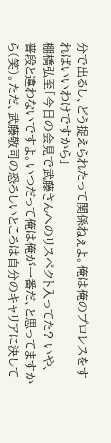分で出るし、どう捉えられたって関係ねぇよ。俺は俺のプロレスをすればいいわけですから」
棚橋弘至「今日の会見で武藤さんへのリスペクト入ってた? いや、普段と違わないですよ。いつだって俺は俺が一番だ、と思ってますから(笑)。ただ、武藤敬司の恐ろしいところは自分のキャリアに決して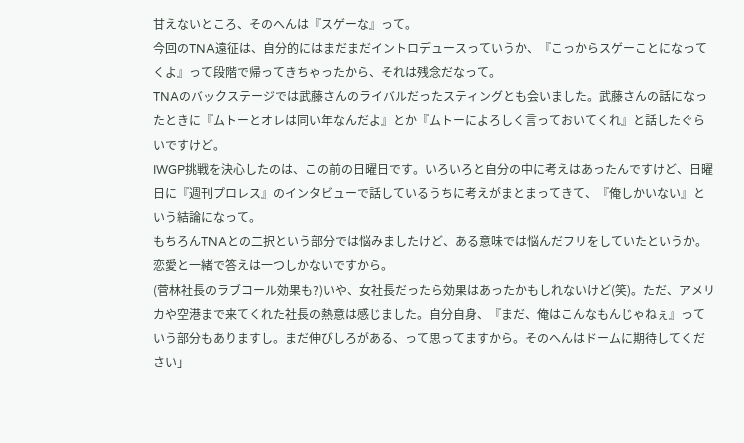甘えないところ、そのへんは『スゲーな』って。
今回のTNA遠征は、自分的にはまだまだイントロデュースっていうか、『こっからスゲーことになってくよ』って段階で帰ってきちゃったから、それは残念だなって。
TNAのバックステージでは武藤さんのライバルだったスティングとも会いました。武藤さんの話になったときに『ムトーとオレは同い年なんだよ』とか『ムトーによろしく言っておいてくれ』と話したぐらいですけど。
IWGP挑戦を決心したのは、この前の日曜日です。いろいろと自分の中に考えはあったんですけど、日曜日に『週刊プロレス』のインタビューで話しているうちに考えがまとまってきて、『俺しかいない』という結論になって。
もちろんTNAとの二択という部分では悩みましたけど、ある意味では悩んだフリをしていたというか。恋愛と一緒で答えは一つしかないですから。
(菅林社長のラブコール効果も?)いや、女社長だったら効果はあったかもしれないけど(笑)。ただ、アメリカや空港まで来てくれた社長の熱意は感じました。自分自身、『まだ、俺はこんなもんじゃねぇ』っていう部分もありますし。まだ伸びしろがある、って思ってますから。そのへんはドームに期待してください」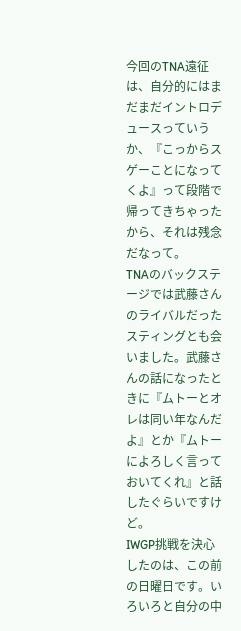今回のTNA遠征は、自分的にはまだまだイントロデュースっていうか、『こっからスゲーことになってくよ』って段階で帰ってきちゃったから、それは残念だなって。
TNAのバックステージでは武藤さんのライバルだったスティングとも会いました。武藤さんの話になったときに『ムトーとオレは同い年なんだよ』とか『ムトーによろしく言っておいてくれ』と話したぐらいですけど。
IWGP挑戦を決心したのは、この前の日曜日です。いろいろと自分の中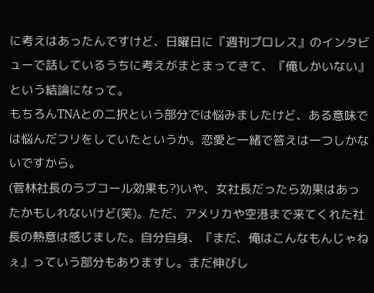に考えはあったんですけど、日曜日に『週刊プロレス』のインタビューで話しているうちに考えがまとまってきて、『俺しかいない』という結論になって。
もちろんTNAとの二択という部分では悩みましたけど、ある意味では悩んだフリをしていたというか。恋愛と一緒で答えは一つしかないですから。
(菅林社長のラブコール効果も?)いや、女社長だったら効果はあったかもしれないけど(笑)。ただ、アメリカや空港まで来てくれた社長の熱意は感じました。自分自身、『まだ、俺はこんなもんじゃねぇ』っていう部分もありますし。まだ伸びし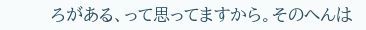ろがある、って思ってますから。そのへんは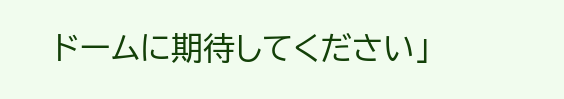ドームに期待してください」